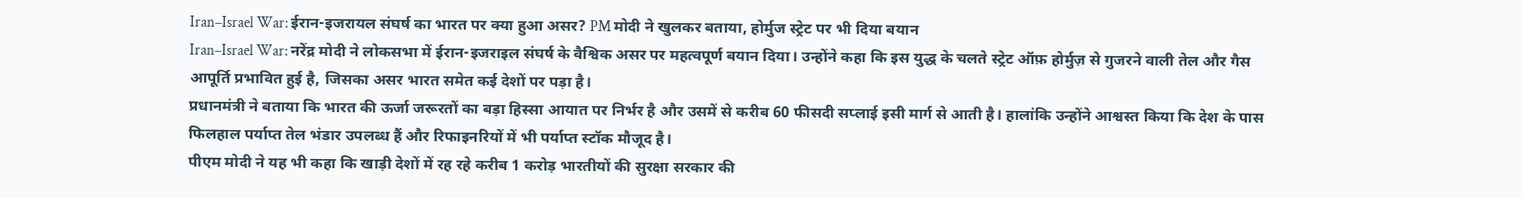Iran–Israel War: ईरान-इजरायल संघर्ष का भारत पर क्या हुआ असर? PM मोदी ने खुलकर बताया, होर्मुज स्ट्रेट पर भी दिया बयान
Iran–Israel War: नरेंद्र मोदी ने लोकसभा में ईरान-इजराइल संघर्ष के वैश्विक असर पर महत्वपूर्ण बयान दिया। उन्होंने कहा कि इस युद्ध के चलते स्ट्रेट ऑफ़ होर्मुज़ से गुजरने वाली तेल और गैस आपूर्ति प्रभावित हुई है, जिसका असर भारत समेत कई देशों पर पड़ा है।
प्रधानमंत्री ने बताया कि भारत की ऊर्जा जरूरतों का बड़ा हिस्सा आयात पर निर्भर है और उसमें से करीब 60 फीसदी सप्लाई इसी मार्ग से आती है। हालांकि उन्होंने आश्वस्त किया कि देश के पास फिलहाल पर्याप्त तेल भंडार उपलब्ध हैं और रिफाइनरियों में भी पर्याप्त स्टॉक मौजूद है।
पीएम मोदी ने यह भी कहा कि खाड़ी देशों में रह रहे करीब 1 करोड़ भारतीयों की सुरक्षा सरकार की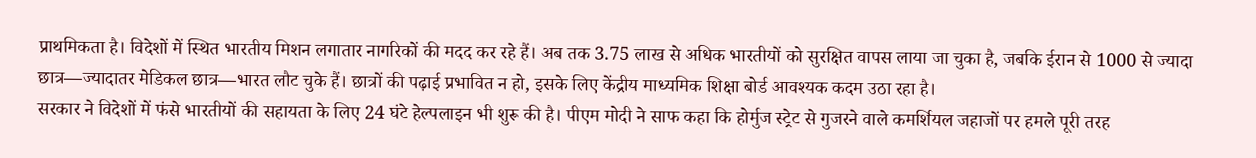प्राथमिकता है। विदेशों में स्थित भारतीय मिशन लगातार नागरिकों की मदद कर रहे हैं। अब तक 3.75 लाख से अधिक भारतीयों को सुरक्षित वापस लाया जा चुका है, जबकि ईरान से 1000 से ज्यादा छात्र—ज्यादातर मेडिकल छात्र—भारत लौट चुके हैं। छात्रों की पढ़ाई प्रभावित न हो, इसके लिए केंद्रीय माध्यमिक शिक्षा बोर्ड आवश्यक कदम उठा रहा है।
सरकार ने विदेशों में फंसे भारतीयों की सहायता के लिए 24 घंटे हेल्पलाइन भी शुरू की है। पीएम मोदी ने साफ कहा कि होर्मुज स्ट्रेट से गुजरने वाले कमर्शियल जहाजों पर हमले पूरी तरह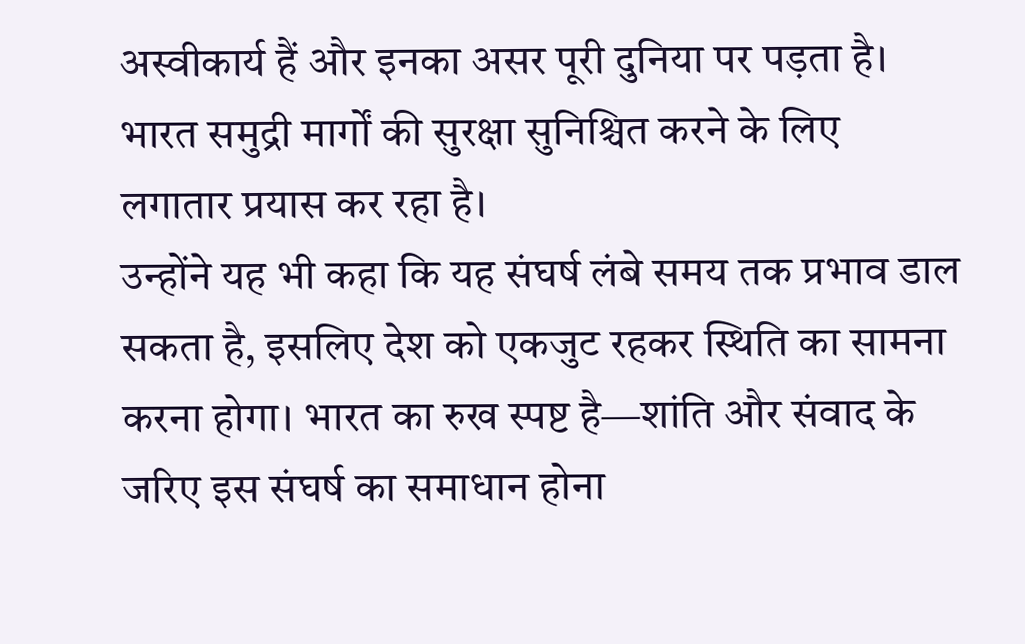अस्वीकार्य हैं और इनका असर पूरी दुनिया पर पड़ता है। भारत समुद्री मार्गों की सुरक्षा सुनिश्चित करने के लिए लगातार प्रयास कर रहा है।
उन्होंने यह भी कहा कि यह संघर्ष लंबे समय तक प्रभाव डाल सकता है, इसलिए देश को एकजुट रहकर स्थिति का सामना करना होगा। भारत का रुख स्पष्ट है—शांति और संवाद के जरिए इस संघर्ष का समाधान होना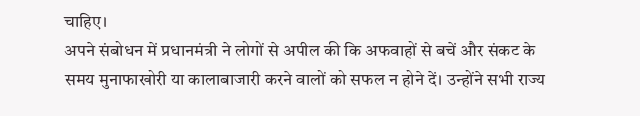चाहिए।
अपने संबोधन में प्रधानमंत्री ने लोगों से अपील की कि अफवाहों से बचें और संकट के समय मुनाफाखोरी या कालाबाजारी करने वालों को सफल न होने दें। उन्होंने सभी राज्य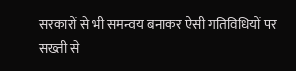सरकारों से भी समन्वय बनाकर ऐसी गतिविधियों पर सख्ती से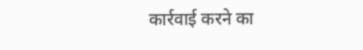कार्रवाई करने का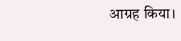आग्रह किया।